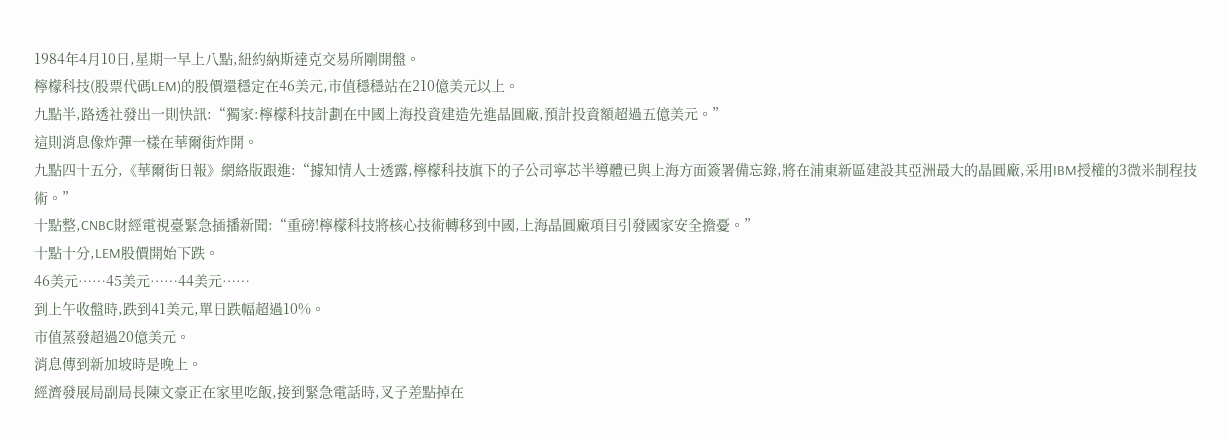1984年4月10日,星期一早上八點,紐約納斯達克交易所剛開盤。
檸檬科技(股票代碼LEM)的股價還穩定在46美元,市值穩穩站在210億美元以上。
九點半,路透社發出一則快訊:“獨家:檸檬科技計劃在中國上海投資建造先進晶圓廠,預計投資額超過五億美元。”
這則消息像炸彈一樣在華爾街炸開。
九點四十五分,《華爾街日報》網絡版跟進:“據知情人士透露,檸檬科技旗下的子公司寧芯半導體已與上海方面簽署備忘錄,將在浦東新區建設其亞洲最大的晶圓廠,采用IBM授權的3微米制程技術。”
十點整,CNBC財經電視臺緊急插播新聞:“重磅!檸檬科技將核心技術轉移到中國,上海晶圓廠項目引發國家安全擔憂。”
十點十分,LEM股價開始下跌。
46美元……45美元……44美元……
到上午收盤時,跌到41美元,單日跌幅超過10%。
市值蒸發超過20億美元。
消息傳到新加坡時是晚上。
經濟發展局副局長陳文豪正在家里吃飯,接到緊急電話時,叉子差點掉在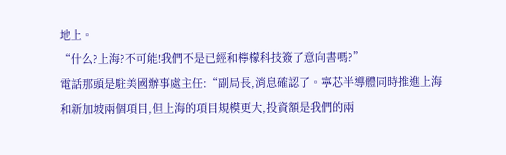地上。
“什么?上海?不可能!我們不是已經和檸檬科技簽了意向書嗎?”
電話那頭是駐美國辦事處主任:“副局長,消息確認了。寧芯半導體同時推進上海和新加坡兩個項目,但上海的項目規模更大,投資額是我們的兩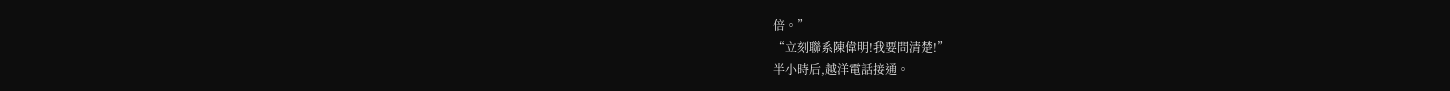倍。”
“立刻聯系陳偉明!我要問清楚!”
半小時后,越洋電話接通。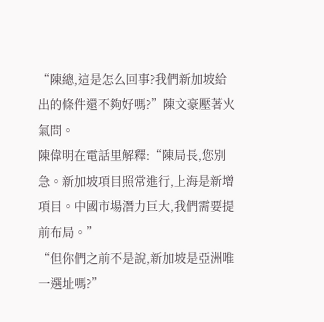“陳總,這是怎么回事?我們新加坡給出的條件還不夠好嗎?”陳文豪壓著火氣問。
陳偉明在電話里解釋:“陳局長,您別急。新加坡項目照常進行,上海是新增項目。中國市場潛力巨大,我們需要提前布局。”
“但你們之前不是說,新加坡是亞洲唯一選址嗎?”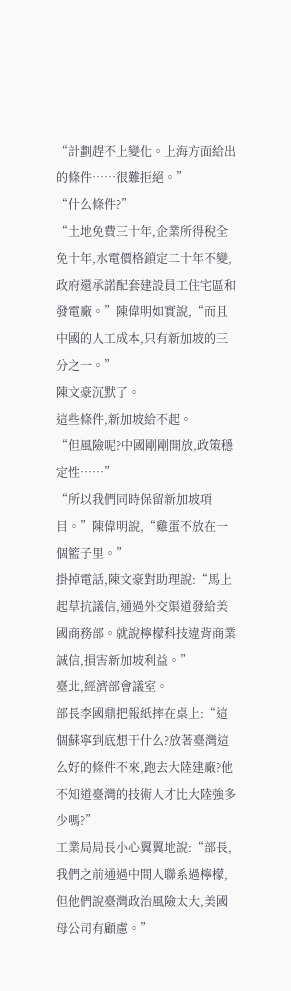“計劃趕不上變化。上海方面給出的條件……很難拒絕。”
“什么條件?”
“土地免費三十年,企業所得稅全免十年,水電價格鎖定二十年不變,政府還承諾配套建設員工住宅區和發電廠。”陳偉明如實說,“而且中國的人工成本,只有新加坡的三分之一。”
陳文豪沉默了。
這些條件,新加坡給不起。
“但風險呢?中國剛剛開放,政策穩定性……”
“所以我們同時保留新加坡項目。”陳偉明說,“雞蛋不放在一個籃子里。”
掛掉電話,陳文豪對助理說:“馬上起草抗議信,通過外交渠道發給美國商務部。就說檸檬科技違背商業誠信,損害新加坡利益。”
臺北,經濟部會議室。
部長李國鼎把報紙摔在桌上:“這個蘇寧到底想干什么?放著臺灣這么好的條件不來,跑去大陸建廠?他不知道臺灣的技術人才比大陸強多少嗎?”
工業局局長小心翼翼地說:“部長,我們之前通過中間人聯系過檸檬,但他們說臺灣政治風險太大,美國母公司有顧慮。”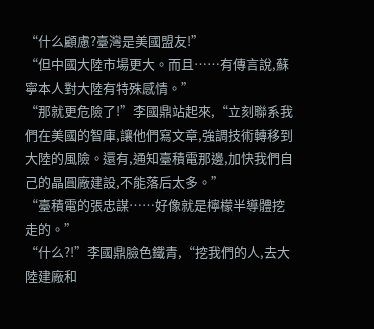“什么顧慮?臺灣是美國盟友!”
“但中國大陸市場更大。而且……有傳言說,蘇寧本人對大陸有特殊感情。”
“那就更危險了!”李國鼎站起來,“立刻聯系我們在美國的智庫,讓他們寫文章,強調技術轉移到大陸的風險。還有,通知臺積電那邊,加快我們自己的晶圓廠建設,不能落后太多。”
“臺積電的張忠謀……好像就是檸檬半導體挖走的。”
“什么?!”李國鼎臉色鐵青,“挖我們的人,去大陸建廠和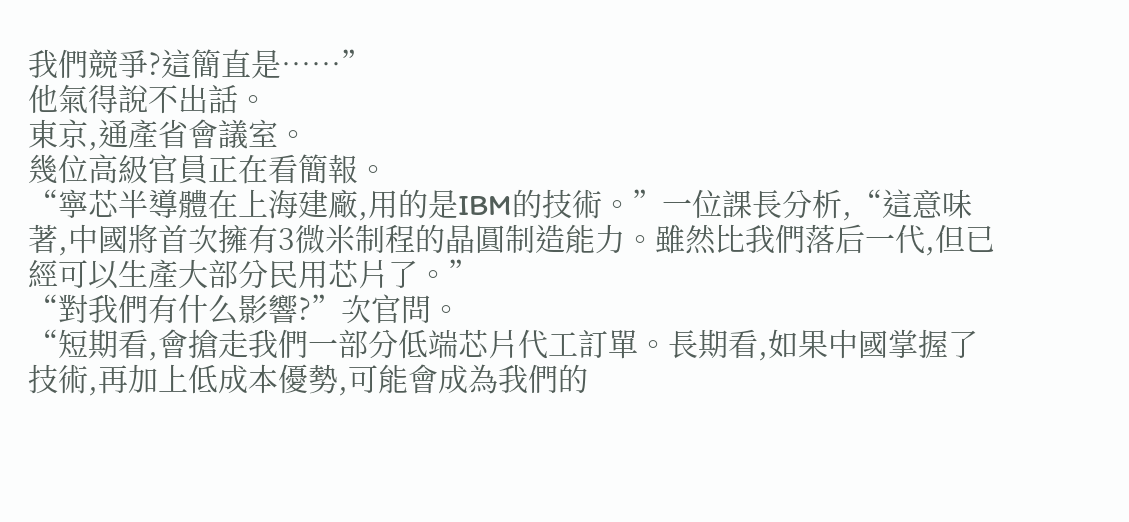我們競爭?這簡直是……”
他氣得說不出話。
東京,通產省會議室。
幾位高級官員正在看簡報。
“寧芯半導體在上海建廠,用的是IBM的技術。”一位課長分析,“這意味著,中國將首次擁有3微米制程的晶圓制造能力。雖然比我們落后一代,但已經可以生產大部分民用芯片了。”
“對我們有什么影響?”次官問。
“短期看,會搶走我們一部分低端芯片代工訂單。長期看,如果中國掌握了技術,再加上低成本優勢,可能會成為我們的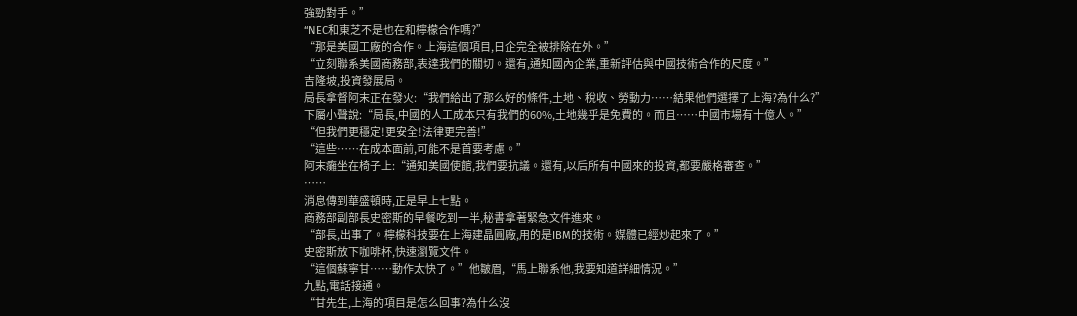強勁對手。”
“NEC和東芝不是也在和檸檬合作嗎?”
“那是美國工廠的合作。上海這個項目,日企完全被排除在外。”
“立刻聯系美國商務部,表達我們的關切。還有,通知國內企業,重新評估與中國技術合作的尺度。”
吉隆坡,投資發展局。
局長拿督阿末正在發火:“我們給出了那么好的條件,土地、稅收、勞動力……結果他們選擇了上海?為什么?”
下屬小聲說:“局長,中國的人工成本只有我們的60%,土地幾乎是免費的。而且……中國市場有十億人。”
“但我們更穩定!更安全!法律更完善!”
“這些……在成本面前,可能不是首要考慮。”
阿末癱坐在椅子上:“通知美國使館,我們要抗議。還有,以后所有中國來的投資,都要嚴格審查。”
……
消息傳到華盛頓時,正是早上七點。
商務部副部長史密斯的早餐吃到一半,秘書拿著緊急文件進來。
“部長,出事了。檸檬科技要在上海建晶圓廠,用的是IBM的技術。媒體已經炒起來了。”
史密斯放下咖啡杯,快速瀏覽文件。
“這個蘇寧甘……動作太快了。”他皺眉,“馬上聯系他,我要知道詳細情況。”
九點,電話接通。
“甘先生,上海的項目是怎么回事?為什么沒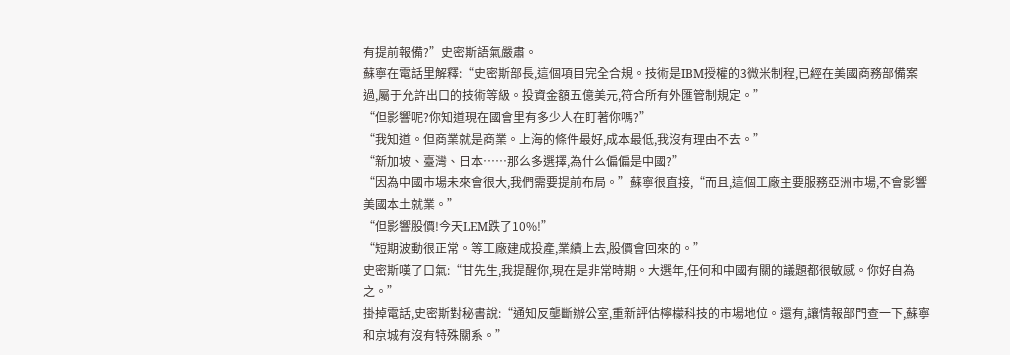有提前報備?”史密斯語氣嚴肅。
蘇寧在電話里解釋:“史密斯部長,這個項目完全合規。技術是IBM授權的3微米制程,已經在美國商務部備案過,屬于允許出口的技術等級。投資金額五億美元,符合所有外匯管制規定。”
“但影響呢?你知道現在國會里有多少人在盯著你嗎?”
“我知道。但商業就是商業。上海的條件最好,成本最低,我沒有理由不去。”
“新加坡、臺灣、日本……那么多選擇,為什么偏偏是中國?”
“因為中國市場未來會很大,我們需要提前布局。”蘇寧很直接,“而且,這個工廠主要服務亞洲市場,不會影響美國本土就業。”
“但影響股價!今天LEM跌了10%!”
“短期波動很正常。等工廠建成投產,業績上去,股價會回來的。”
史密斯嘆了口氣:“甘先生,我提醒你,現在是非常時期。大選年,任何和中國有關的議題都很敏感。你好自為之。”
掛掉電話,史密斯對秘書說:“通知反壟斷辦公室,重新評估檸檬科技的市場地位。還有,讓情報部門查一下,蘇寧和京城有沒有特殊關系。”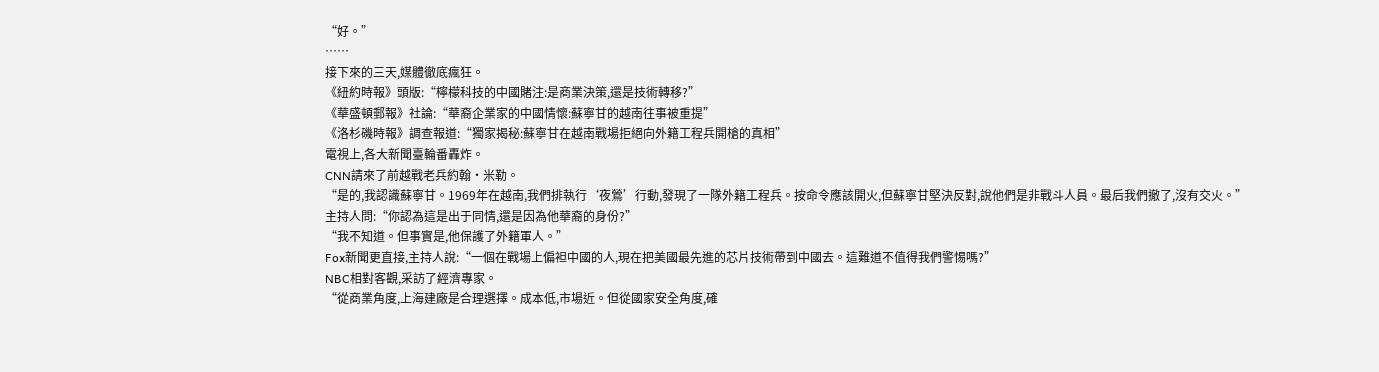“好。”
……
接下來的三天,媒體徹底瘋狂。
《紐約時報》頭版:“檸檬科技的中國賭注:是商業決策,還是技術轉移?”
《華盛頓郵報》社論:“華裔企業家的中國情懷:蘇寧甘的越南往事被重提”
《洛杉磯時報》調查報道:“獨家揭秘:蘇寧甘在越南戰場拒絕向外籍工程兵開槍的真相”
電視上,各大新聞臺輪番轟炸。
CNN請來了前越戰老兵約翰·米勒。
“是的,我認識蘇寧甘。1969年在越南,我們排執行‘夜鶯’行動,發現了一隊外籍工程兵。按命令應該開火,但蘇寧甘堅決反對,說他們是非戰斗人員。最后我們撤了,沒有交火。”
主持人問:“你認為這是出于同情,還是因為他華裔的身份?”
“我不知道。但事實是,他保護了外籍軍人。”
Fox新聞更直接,主持人說:“一個在戰場上偏袒中國的人,現在把美國最先進的芯片技術帶到中國去。這難道不值得我們警惕嗎?”
NBC相對客觀,采訪了經濟專家。
“從商業角度,上海建廠是合理選擇。成本低,市場近。但從國家安全角度,確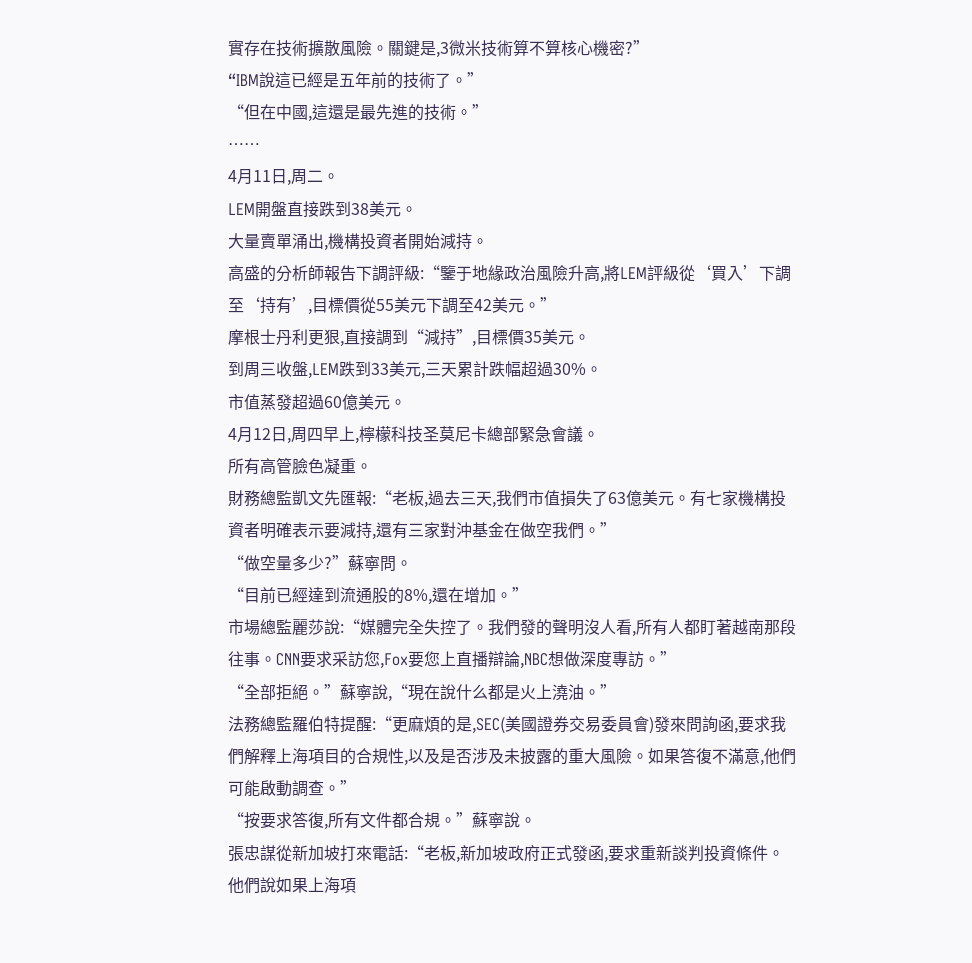實存在技術擴散風險。關鍵是,3微米技術算不算核心機密?”
“IBM說這已經是五年前的技術了。”
“但在中國,這還是最先進的技術。”
……
4月11日,周二。
LEM開盤直接跌到38美元。
大量賣單涌出,機構投資者開始減持。
高盛的分析師報告下調評級:“鑒于地緣政治風險升高,將LEM評級從‘買入’下調至‘持有’,目標價從55美元下調至42美元。”
摩根士丹利更狠,直接調到“減持”,目標價35美元。
到周三收盤,LEM跌到33美元,三天累計跌幅超過30%。
市值蒸發超過60億美元。
4月12日,周四早上,檸檬科技圣莫尼卡總部緊急會議。
所有高管臉色凝重。
財務總監凱文先匯報:“老板,過去三天,我們市值損失了63億美元。有七家機構投資者明確表示要減持,還有三家對沖基金在做空我們。”
“做空量多少?”蘇寧問。
“目前已經達到流通股的8%,還在增加。”
市場總監麗莎說:“媒體完全失控了。我們發的聲明沒人看,所有人都盯著越南那段往事。CNN要求采訪您,Fox要您上直播辯論,NBC想做深度專訪。”
“全部拒絕。”蘇寧說,“現在說什么都是火上澆油。”
法務總監羅伯特提醒:“更麻煩的是,SEC(美國證券交易委員會)發來問詢函,要求我們解釋上海項目的合規性,以及是否涉及未披露的重大風險。如果答復不滿意,他們可能啟動調查。”
“按要求答復,所有文件都合規。”蘇寧說。
張忠謀從新加坡打來電話:“老板,新加坡政府正式發函,要求重新談判投資條件。他們說如果上海項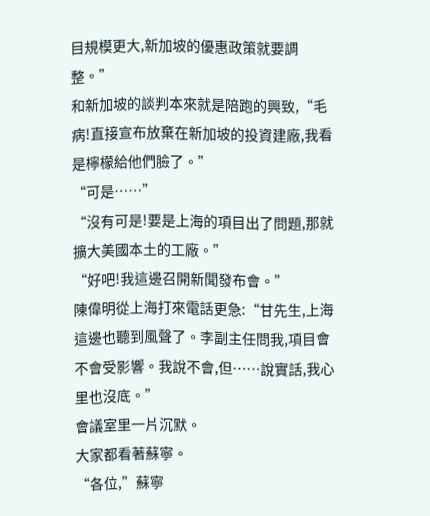目規模更大,新加坡的優惠政策就要調整。”
和新加坡的談判本來就是陪跑的興致,“毛病!直接宣布放棄在新加坡的投資建廠,我看是檸檬給他們臉了。”
“可是……”
“沒有可是!要是上海的項目出了問題,那就擴大美國本土的工廠。”
“好吧!我這邊召開新聞發布會。”
陳偉明從上海打來電話更急:“甘先生,上海這邊也聽到風聲了。李副主任問我,項目會不會受影響。我說不會,但……說實話,我心里也沒底。”
會議室里一片沉默。
大家都看著蘇寧。
“各位,”蘇寧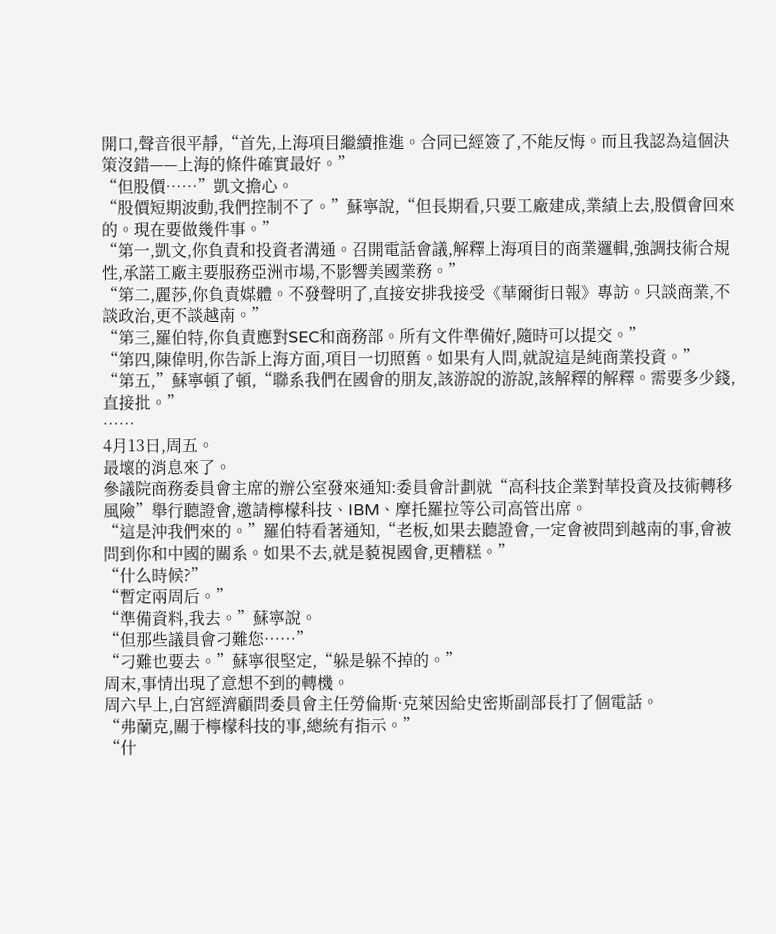開口,聲音很平靜,“首先,上海項目繼續推進。合同已經簽了,不能反悔。而且我認為這個決策沒錯——上海的條件確實最好。”
“但股價……”凱文擔心。
“股價短期波動,我們控制不了。”蘇寧說,“但長期看,只要工廠建成,業績上去,股價會回來的。現在要做幾件事。”
“第一,凱文,你負責和投資者溝通。召開電話會議,解釋上海項目的商業邏輯,強調技術合規性,承諾工廠主要服務亞洲市場,不影響美國業務。”
“第二,麗莎,你負責媒體。不發聲明了,直接安排我接受《華爾街日報》專訪。只談商業,不談政治,更不談越南。”
“第三,羅伯特,你負責應對SEC和商務部。所有文件準備好,隨時可以提交。”
“第四,陳偉明,你告訴上海方面,項目一切照舊。如果有人問,就說這是純商業投資。”
“第五,”蘇寧頓了頓,“聯系我們在國會的朋友,該游說的游說,該解釋的解釋。需要多少錢,直接批。”
……
4月13日,周五。
最壞的消息來了。
參議院商務委員會主席的辦公室發來通知:委員會計劃就“高科技企業對華投資及技術轉移風險”舉行聽證會,邀請檸檬科技、IBM、摩托羅拉等公司高管出席。
“這是沖我們來的。”羅伯特看著通知,“老板,如果去聽證會,一定會被問到越南的事,會被問到你和中國的關系。如果不去,就是藐視國會,更糟糕。”
“什么時候?”
“暫定兩周后。”
“準備資料,我去。”蘇寧說。
“但那些議員會刁難您……”
“刁難也要去。”蘇寧很堅定,“躲是躲不掉的。”
周末,事情出現了意想不到的轉機。
周六早上,白宮經濟顧問委員會主任勞倫斯·克萊因給史密斯副部長打了個電話。
“弗蘭克,關于檸檬科技的事,總統有指示。”
“什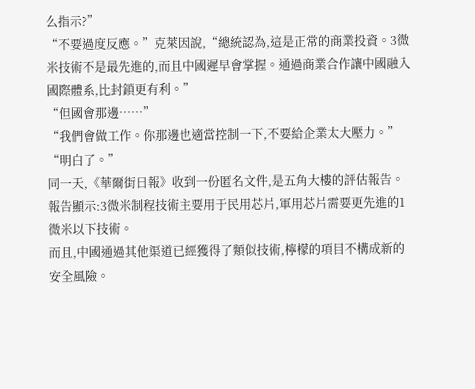么指示?”
“不要過度反應。”克萊因說,“總統認為,這是正常的商業投資。3微米技術不是最先進的,而且中國遲早會掌握。通過商業合作讓中國融入國際體系,比封鎖更有利。”
“但國會那邊……”
“我們會做工作。你那邊也適當控制一下,不要給企業太大壓力。”
“明白了。”
同一天,《華爾街日報》收到一份匿名文件,是五角大樓的評估報告。
報告顯示:3微米制程技術主要用于民用芯片,軍用芯片需要更先進的1微米以下技術。
而且,中國通過其他渠道已經獲得了類似技術,檸檬的項目不構成新的安全風險。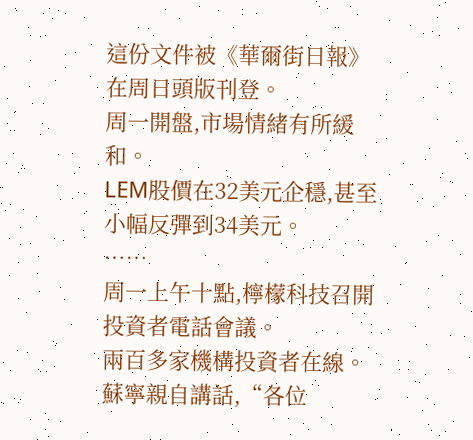這份文件被《華爾街日報》在周日頭版刊登。
周一開盤,市場情緒有所緩和。
LEM股價在32美元企穩,甚至小幅反彈到34美元。
……
周一上午十點,檸檬科技召開投資者電話會議。
兩百多家機構投資者在線。
蘇寧親自講話,“各位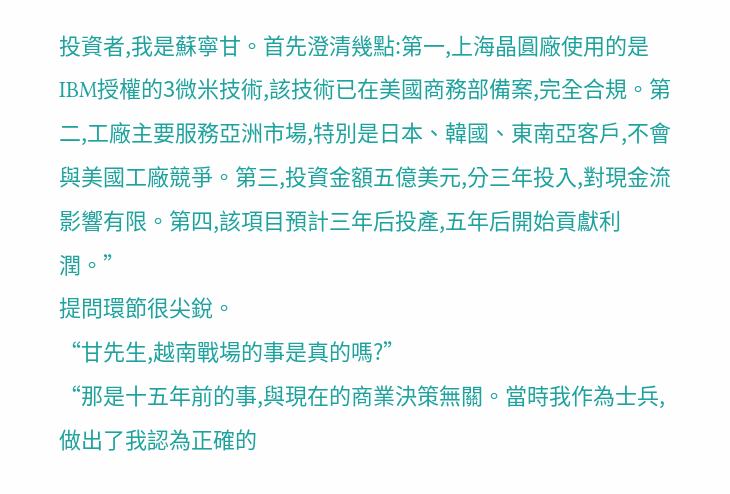投資者,我是蘇寧甘。首先澄清幾點:第一,上海晶圓廠使用的是IBM授權的3微米技術,該技術已在美國商務部備案,完全合規。第二,工廠主要服務亞洲市場,特別是日本、韓國、東南亞客戶,不會與美國工廠競爭。第三,投資金額五億美元,分三年投入,對現金流影響有限。第四,該項目預計三年后投產,五年后開始貢獻利潤。”
提問環節很尖銳。
“甘先生,越南戰場的事是真的嗎?”
“那是十五年前的事,與現在的商業決策無關。當時我作為士兵,做出了我認為正確的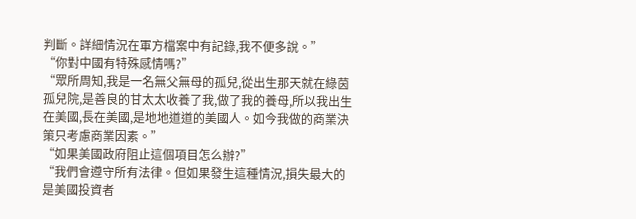判斷。詳細情況在軍方檔案中有記錄,我不便多說。”
“你對中國有特殊感情嗎?”
“眾所周知,我是一名無父無母的孤兒,從出生那天就在綠茵孤兒院,是善良的甘太太收養了我,做了我的養母,所以我出生在美國,長在美國,是地地道道的美國人。如今我做的商業決策只考慮商業因素。”
“如果美國政府阻止這個項目怎么辦?”
“我們會遵守所有法律。但如果發生這種情況,損失最大的是美國投資者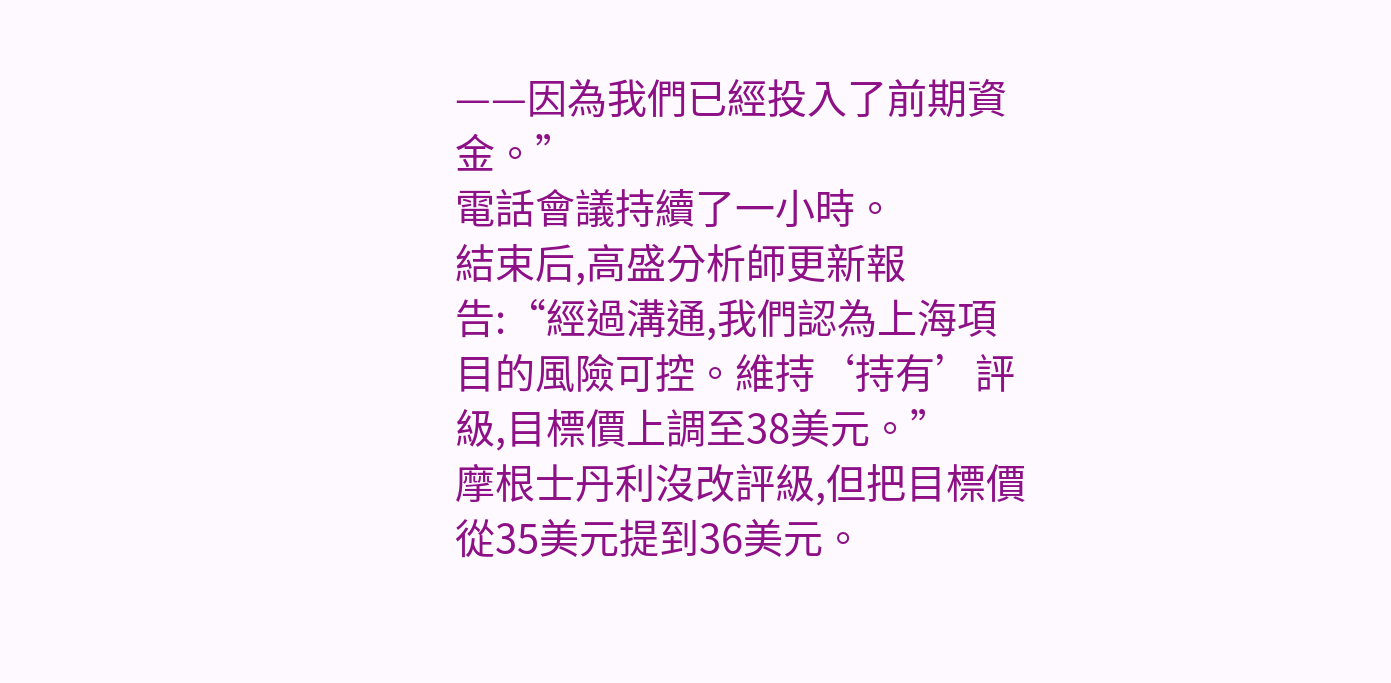——因為我們已經投入了前期資金。”
電話會議持續了一小時。
結束后,高盛分析師更新報告:“經過溝通,我們認為上海項目的風險可控。維持‘持有’評級,目標價上調至38美元。”
摩根士丹利沒改評級,但把目標價從35美元提到36美元。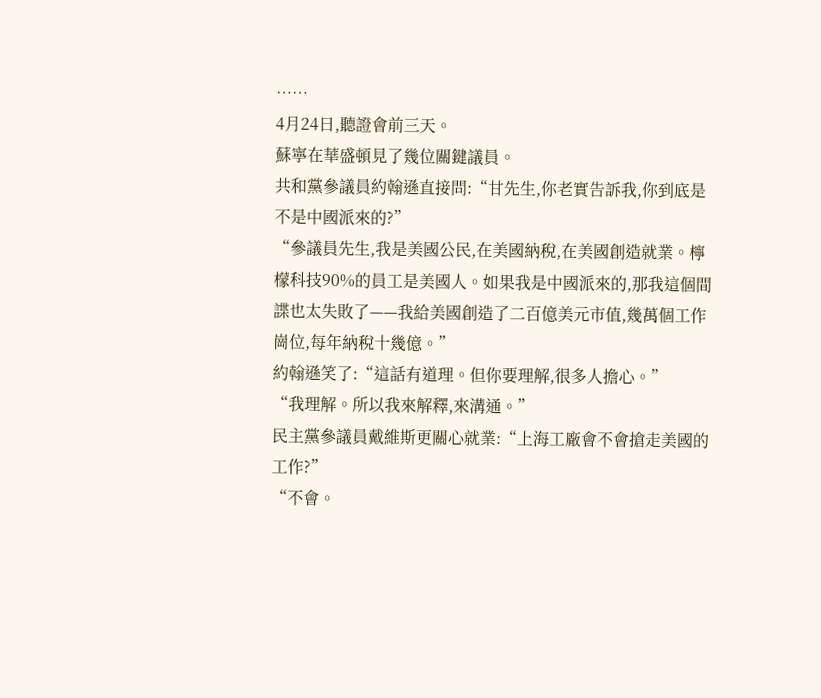……
4月24日,聽證會前三天。
蘇寧在華盛頓見了幾位關鍵議員。
共和黨參議員約翰遜直接問:“甘先生,你老實告訴我,你到底是不是中國派來的?”
“參議員先生,我是美國公民,在美國納稅,在美國創造就業。檸檬科技90%的員工是美國人。如果我是中國派來的,那我這個間諜也太失敗了——我給美國創造了二百億美元市值,幾萬個工作崗位,每年納稅十幾億。”
約翰遜笑了:“這話有道理。但你要理解,很多人擔心。”
“我理解。所以我來解釋,來溝通。”
民主黨參議員戴維斯更關心就業:“上海工廠會不會搶走美國的工作?”
“不會。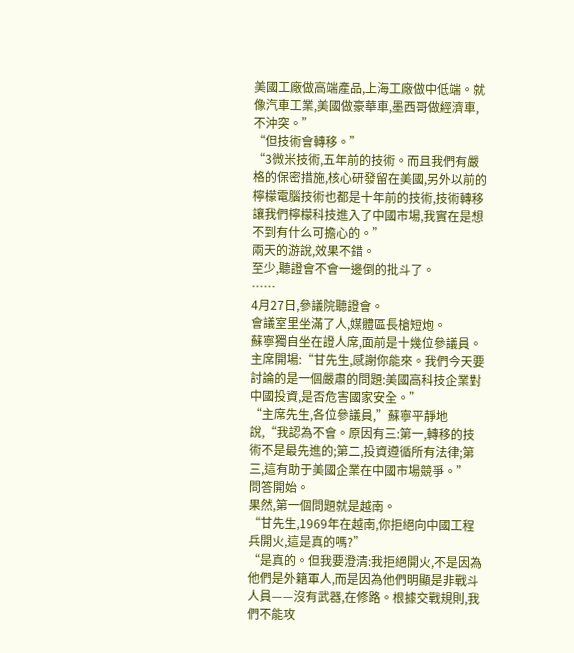美國工廠做高端產品,上海工廠做中低端。就像汽車工業,美國做豪華車,墨西哥做經濟車,不沖突。”
“但技術會轉移。”
“3微米技術,五年前的技術。而且我們有嚴格的保密措施,核心研發留在美國,另外以前的檸檬電腦技術也都是十年前的技術,技術轉移讓我們檸檬科技進入了中國市場,我實在是想不到有什么可擔心的。”
兩天的游說,效果不錯。
至少,聽證會不會一邊倒的批斗了。
……
4月27日,參議院聽證會。
會議室里坐滿了人,媒體區長槍短炮。
蘇寧獨自坐在證人席,面前是十幾位參議員。
主席開場:“甘先生,感謝你能來。我們今天要討論的是一個嚴肅的問題:美國高科技企業對中國投資,是否危害國家安全。”
“主席先生,各位參議員,”蘇寧平靜地說,“我認為不會。原因有三:第一,轉移的技術不是最先進的;第二,投資遵循所有法律;第三,這有助于美國企業在中國市場競爭。”
問答開始。
果然,第一個問題就是越南。
“甘先生,1969年在越南,你拒絕向中國工程兵開火,這是真的嗎?”
“是真的。但我要澄清:我拒絕開火,不是因為他們是外籍軍人,而是因為他們明顯是非戰斗人員——沒有武器,在修路。根據交戰規則,我們不能攻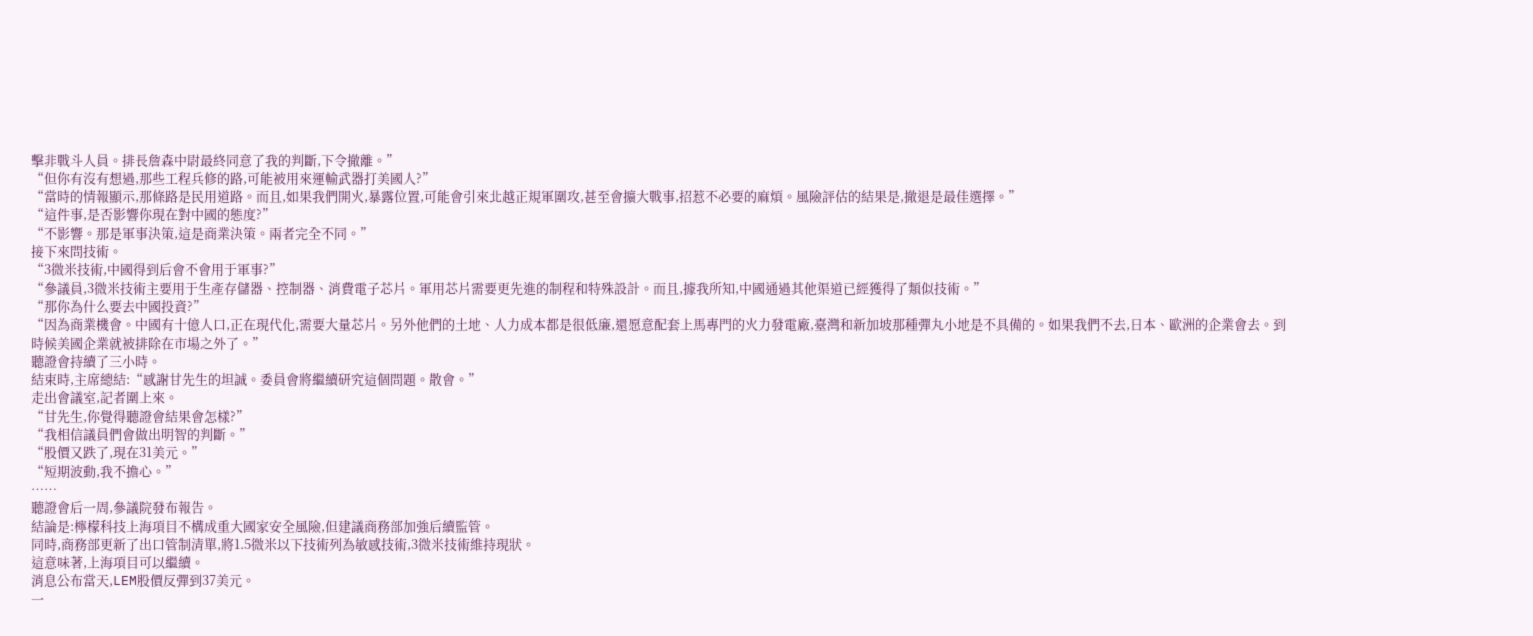擊非戰斗人員。排長詹森中尉最終同意了我的判斷,下令撤離。”
“但你有沒有想過,那些工程兵修的路,可能被用來運輸武器打美國人?”
“當時的情報顯示,那條路是民用道路。而且,如果我們開火,暴露位置,可能會引來北越正規軍圍攻,甚至會擴大戰事,招惹不必要的麻煩。風險評估的結果是,撤退是最佳選擇。”
“這件事,是否影響你現在對中國的態度?”
“不影響。那是軍事決策,這是商業決策。兩者完全不同。”
接下來問技術。
“3微米技術,中國得到后會不會用于軍事?”
“參議員,3微米技術主要用于生產存儲器、控制器、消費電子芯片。軍用芯片需要更先進的制程和特殊設計。而且,據我所知,中國通過其他渠道已經獲得了類似技術。”
“那你為什么要去中國投資?”
“因為商業機會。中國有十億人口,正在現代化,需要大量芯片。另外他們的土地、人力成本都是很低廉,還愿意配套上馬專門的火力發電廠,臺灣和新加坡那種彈丸小地是不具備的。如果我們不去,日本、歐洲的企業會去。到時候美國企業就被排除在市場之外了。”
聽證會持續了三小時。
結束時,主席總結:“感謝甘先生的坦誠。委員會將繼續研究這個問題。散會。”
走出會議室,記者圍上來。
“甘先生,你覺得聽證會結果會怎樣?”
“我相信議員們會做出明智的判斷。”
“股價又跌了,現在31美元。”
“短期波動,我不擔心。”
……
聽證會后一周,參議院發布報告。
結論是:檸檬科技上海項目不構成重大國家安全風險,但建議商務部加強后續監管。
同時,商務部更新了出口管制清單,將1.5微米以下技術列為敏感技術,3微米技術維持現狀。
這意味著,上海項目可以繼續。
消息公布當天,LEM股價反彈到37美元。
一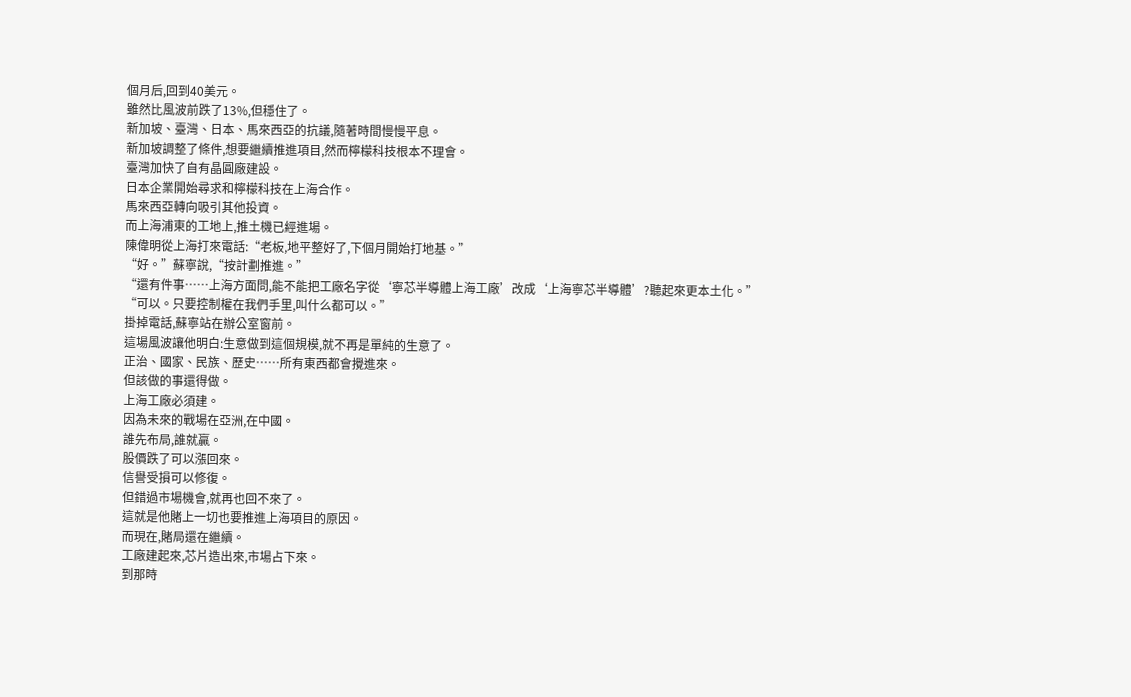個月后,回到40美元。
雖然比風波前跌了13%,但穩住了。
新加坡、臺灣、日本、馬來西亞的抗議,隨著時間慢慢平息。
新加坡調整了條件,想要繼續推進項目,然而檸檬科技根本不理會。
臺灣加快了自有晶圓廠建設。
日本企業開始尋求和檸檬科技在上海合作。
馬來西亞轉向吸引其他投資。
而上海浦東的工地上,推土機已經進場。
陳偉明從上海打來電話:“老板,地平整好了,下個月開始打地基。”
“好。”蘇寧說,“按計劃推進。”
“還有件事……上海方面問,能不能把工廠名字從‘寧芯半導體上海工廠’改成‘上海寧芯半導體’?聽起來更本土化。”
“可以。只要控制權在我們手里,叫什么都可以。”
掛掉電話,蘇寧站在辦公室窗前。
這場風波讓他明白:生意做到這個規模,就不再是單純的生意了。
正治、國家、民族、歷史……所有東西都會攪進來。
但該做的事還得做。
上海工廠必須建。
因為未來的戰場在亞洲,在中國。
誰先布局,誰就贏。
股價跌了可以漲回來。
信譽受損可以修復。
但錯過市場機會,就再也回不來了。
這就是他賭上一切也要推進上海項目的原因。
而現在,賭局還在繼續。
工廠建起來,芯片造出來,市場占下來。
到那時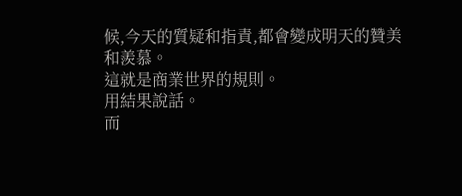候,今天的質疑和指責,都會變成明天的贊美和羨慕。
這就是商業世界的規則。
用結果說話。
而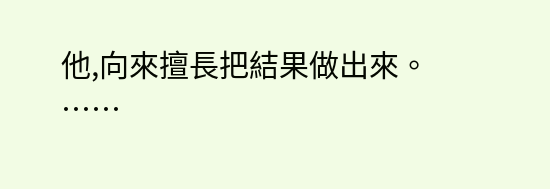他,向來擅長把結果做出來。
……